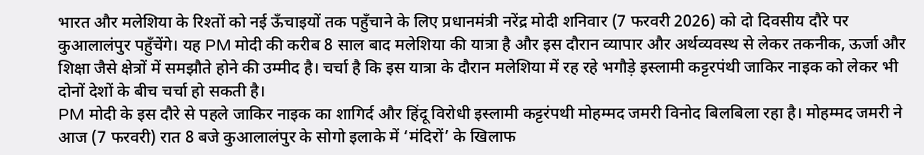भारत और मलेशिया के रिश्तों को नई ऊँचाइयों तक पहुँचाने के लिए प्रधानमंत्री नरेंद्र मोदी शनिवार (7 फरवरी 2026) को दो दिवसीय दौरे पर कुआलालंपुर पहुँचेंगे। यह PM मोदी की करीब 8 साल बाद मलेशिया की यात्रा है और इस दौरान व्यापार और अर्थव्यवस्थ से लेकर तकनीक, ऊर्जा और शिक्षा जैसे क्षेत्रों में समझौते होने की उम्मीद है। चर्चा है कि इस यात्रा के दौरान मलेशिया में रह रहे भगौड़े इस्लामी कट्टरपंथी जाकिर नाइक को लेकर भी दोनों देशों के बीच चर्चा हो सकती है।
PM मोदी के इस दौरे से पहले जाकिर नाइक का शागिर्द और हिंदू विरोधी इस्लामी कट्टरंपथी मोहम्मद जमरी विनोद बिलबिला रहा है। मोहम्मद जमरी ने आज (7 फरवरी) रात 8 बजे कुआलालंपुर के सोगो इलाके में ‘मंदिरों’ के खिलाफ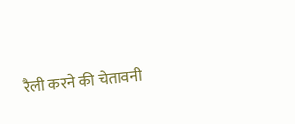रैली करने की चेतावनी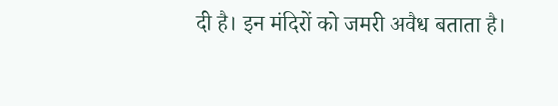दी है। इन मंदिरों को जमरी अवैध बताता है।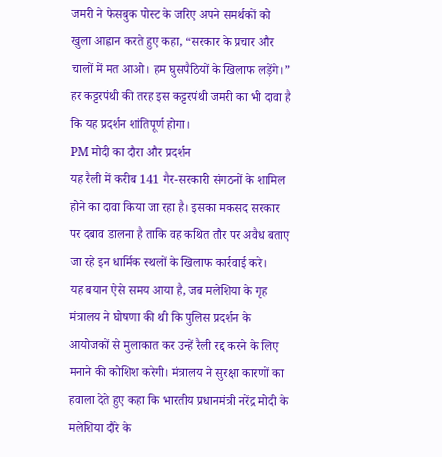जमरी ने फेसबुक पोस्ट के जरिए अपने समर्थकों को खुला आह्वान करते हुए कहा, “सरकार के प्रचार और चालों में मत आओ। हम घुसपैठियों के खिलाफ लड़ेंगे।” हर कट्टरपंथी की तरह इस कट्टरपंथी जमरी का भी दावा है कि यह प्रदर्शन शांतिपूर्ण होगा।
PM मोदी का दौरा और प्रदर्शन
यह रैली में करीब 141 गैर-सरकारी संगठनों के शामिल होने का दावा किया जा रहा है। इसका मकसद सरकार पर दबाव डालना है ताकि वह कथित तौर पर अवैध बताए जा रहे इन धार्मिक स्थलों के खिलाफ कार्रवाई करे।
यह बयान ऐसे समय आया है, जब मलेशिया के गृह मंत्रालय ने घोषणा की थी कि पुलिस प्रदर्शन के आयोजकों से मुलाकात कर उन्हें रैली रद्द करने के लिए मनाने की कोशिश करेगी। मंत्रालय ने सुरक्षा कारणों का हवाला देते हुए कहा कि भारतीय प्रधानमंत्री नरेंद्र मोदी के मलेशिया दौरे के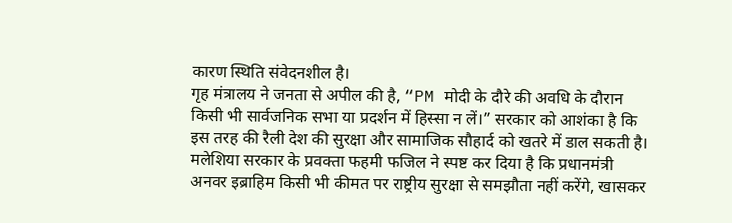कारण स्थिति संवेदनशील है।
गृह मंत्रालय ने जनता से अपील की है, “PM मोदी के दौरे की अवधि के दौरान किसी भी सार्वजनिक सभा या प्रदर्शन में हिस्सा न लें।” सरकार को आशंका है कि इस तरह की रैली देश की सुरक्षा और सामाजिक सौहार्द को खतरे में डाल सकती है।
मलेशिया सरकार के प्रवक्ता फहमी फजिल ने स्पष्ट कर दिया है कि प्रधानमंत्री अनवर इब्राहिम किसी भी कीमत पर राष्ट्रीय सुरक्षा से समझौता नहीं करेंगे, खासकर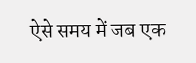ऐसे समय में जब एक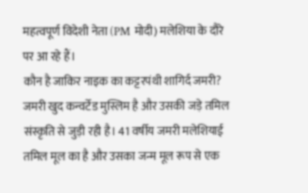महत्वपूर्ण विदेशी नेता (PM मोदी) मलेशिया के दौरे पर आ रहे हैं।
कौन है जाकिर नाइक का कट्टरपंथी शागिर्द जमरी?
जमरी खुद कन्वर्टेड मुस्लिम है और उसकी जड़े तमिल संस्कृति से जुड़ी रही है। 41 वर्षीय जमरी मलेशियाई तमिल मूल का है और उसका जन्म मूल रूप से एक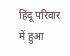हिंदू परिवार में हुआ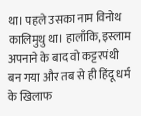था। पहले उसका नाम विनोथ कालिमुथु था। हालाँकि, इस्लाम अपनाने के बाद वो कट्टरपंथी बन गया और तब से ही हिंदू धर्म के खिलाफ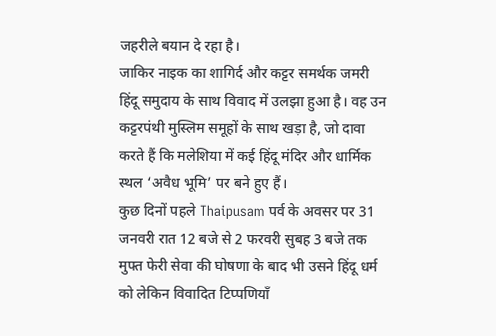जहरीले बयान दे रहा है।
जाकिर नाइक का शागिर्द और कट्टर समर्थक जमरी हिंदू समुदाय के साथ विवाद में उलझा हुआ है। वह उन कट्टरपंथी मुस्लिम समूहों के साथ खड़ा है, जो दावा करते हैं कि मलेशिया में कई हिंदू मंदिर और धार्मिक स्थल ‘अवैध भूमि’ पर बने हुए हैं।
कुछ दिनों पहले Thaipusam पर्व के अवसर पर 31 जनवरी रात 12 बजे से 2 फरवरी सुबह 3 बजे तक मुफ्त फेरी सेवा की घोषणा के बाद भी उसने हिंदू धर्म को लेकिन विवादित टिप्पणियाँ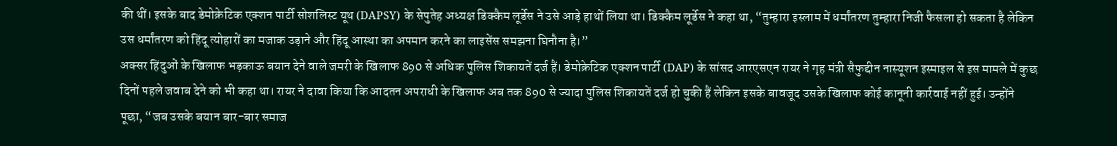की थीं। इसके बाद डेमोक्रेटिक एक्शन पार्टी सोशलिस्ट यूथ (DAPSY) के सेपुतेह अध्यक्ष डिक्कैम लूर्डेस ने उसे आड़े हाथों लिया था। डिक्कैम लूर्डेस ने कहा था, “तुम्हारा इस्लाम में धर्मांतरण तुम्हारा निजी फैसला हो सकता है लेकिन उस धर्मांतरण को हिंदू त्योहारों का मजाक उड़ाने और हिंदू आस्था का अपमान करने का लाइसेंस समझना घिनौना है।”
अक्सर हिंदुओं के खिलाफ भड़काऊ बयान देने वाले जमरी के खिलाफ 890 से अधिक पुलिस शिकायतें दर्ज हैं। डेमोक्रेटिक एक्शन पार्टी (DAP) के सांसद आरएसएन रायर ने गृह मंत्री सैफुद्दीन नास्यूशन इस्माइल से इस मामले में कुछ दिनों पहले जवाब देने को भी कहा था। रायर ने दावा किया कि आदतन अपराधी के खिलाफ अब तक 890 से ज्यादा पुलिस शिकायतें दर्ज हो चुकी हैं लेकिन इसके बावजूद उसके खिलाफ कोई कानूनी कार्रवाई नहीं हुई। उन्होंने पूछा, “जब उसके बयान बार-बार समाज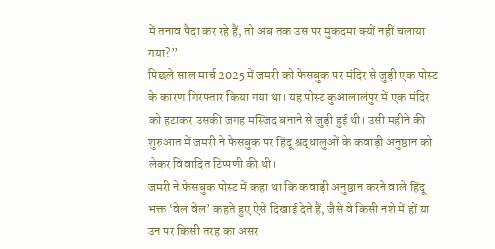में तनाव पैदा कर रहे हैं, तो अब तक उस पर मुकदमा क्यों नहीं चलाया गया?”
पिछले साल मार्च 2025 में जमरी को फेसबुक पर मंदिर से जुड़ी एक पोस्ट के कारण गिरफ्तार किया गया था। यह पोस्ट कुआलालंपुर में एक मंदिर को हटाकर उसकी जगह मस्जिद बनाने से जुड़ी हुई थी। उसी महीने की शुरुआत में जमरी ने फेसबुक पर हिंदू श्रद्धालुओं के कवाड़ी अनुष्ठान को लेकर विवादित टिप्पणी की थी।
जमरी ने फेसबुक पोस्ट में कहा था कि कवाड़ी अनुष्ठान करने वाले हिंदू भक्त ‘वेल वेल’ कहते हुए ऐसे दिखाई देते हैं, जैसे वे किसी नशे में हों या उन पर किसी तरह का असर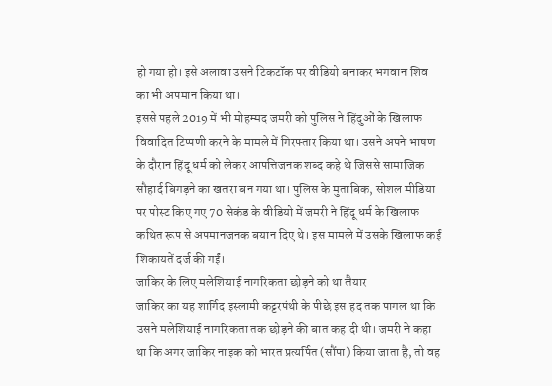हो गया हो। इसे अलावा उसने टिकटॉक पर वीडियो बनाकर भगवान शिव का भी अपमान किया था।
इससे पहले 2019 में भी मोहम्मद जमरी को पुलिस ने हिंदुओं के खिलाफ विवादित टिप्पणी करने के मामले में गिरफ्तार किया था। उसने अपने भाषण के दौरान हिंदू धर्म को लेकर आपत्तिजनक शब्द कहे थे जिससे सामाजिक सौहार्द बिगड़ने का खतरा बन गया था। पुलिस के मुताबिक, सोशल मीडिया पर पोस्ट किए गए 70 सेकंड के वीडियो में जमरी ने हिंदू धर्म के खिलाफ कथित रूप से अपमानजनक बयान दिए थे। इस मामले में उसके खिलाफ कई शिकायतें दर्ज की गईं।
जाकिर के लिए मलेशियाई नागरिकता छोड़ने को था तैयार
जाकिर का यह शार्गिद इस्लामी कट्टरपंथी के पीछे इस हद तक पागल था कि उसने मलेशियाई नागरिकता तक छोड़ने की बात कह दी थी। जमरी ने कहा था कि अगर जाकिर नाइक को भारत प्रत्यर्पित (सौंपा) किया जाता है, तो वह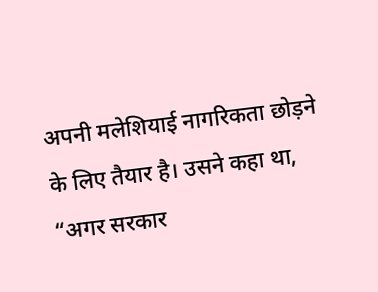अपनी मलेशियाई नागरिकता छोड़ने के लिए तैयार है। उसने कहा था, “अगर सरकार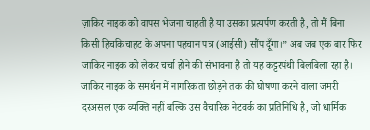ज़ाकिर नाइक को वापस भेजना चाहती है या उसका प्रत्यर्पण करती है, तो मैं बिना किसी हिचकिचाहट के अपना पहचान पत्र (आईसी) सौंप दूँगा।” अब जब एक बार फिर जाकिर नाइक को लेकर चर्चा होने की संभावना है तो यह कट्टरपंथी बिलबिला रहा है।
जाकिर नाइक के समर्थन में नागरिकता छोड़ने तक की घोषणा करने वाला जमरी दरअसल एक व्यक्ति नहीं बल्कि उस वैचारिक नेटवर्क का प्रतिनिधि है, जो धार्मिक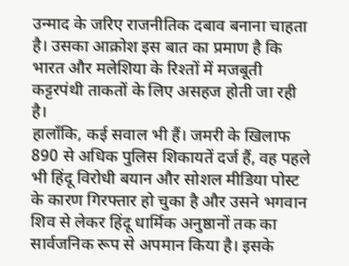उन्माद के जरिए राजनीतिक दबाव बनाना चाहता है। उसका आक्रोश इस बात का प्रमाण है कि भारत और मलेशिया के रिश्तों में मजबूती कट्टरपंथी ताकतों के लिए असहज होती जा रही है।
हालाँकि, कई सवाल भी हैं। जमरी के खिलाफ 890 से अधिक पुलिस शिकायतें दर्ज हैं, वह पहले भी हिंदू विरोधी बयान और सोशल मीडिया पोस्ट के कारण गिरफ्तार हो चुका है और उसने भगवान शिव से लेकर हिंदू धार्मिक अनुष्ठानों तक का सार्वजनिक रूप से अपमान किया है। इसके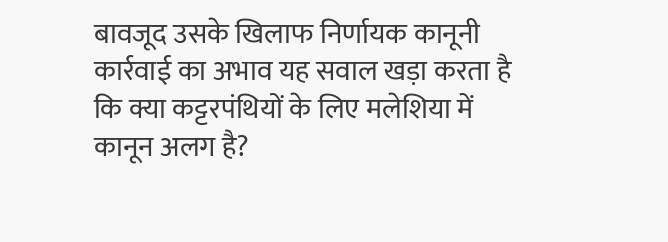बावजूद उसके खिलाफ निर्णायक कानूनी कार्रवाई का अभाव यह सवाल खड़ा करता है कि क्या कट्टरपंथियों के लिए मलेशिया में कानून अलग है?